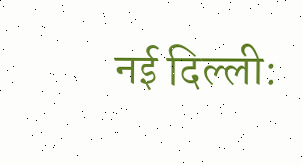नई दिल्ली: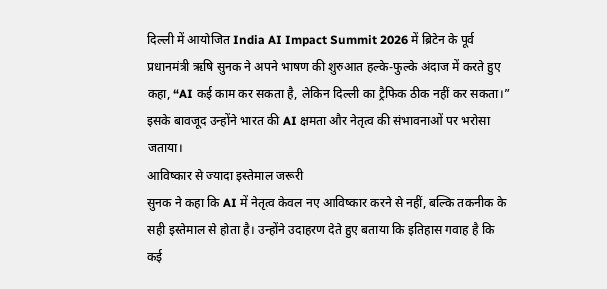दिल्ली में आयोजित India AI Impact Summit 2026 में ब्रिटेन के पूर्व प्रधानमंत्री ऋषि सुनक ने अपने भाषण की शुरुआत हल्के-फुल्के अंदाज में करते हुए कहा, “AI कई काम कर सकता है, लेकिन दिल्ली का ट्रैफिक ठीक नहीं कर सकता।” इसके बावजूद उन्होंने भारत की AI क्षमता और नेतृत्व की संभावनाओं पर भरोसा जताया।
आविष्कार से ज्यादा इस्तेमाल जरूरी
सुनक ने कहा कि AI में नेतृत्व केवल नए आविष्कार करने से नहीं, बल्कि तकनीक के सही इस्तेमाल से होता है। उन्होंने उदाहरण देते हुए बताया कि इतिहास गवाह है कि कई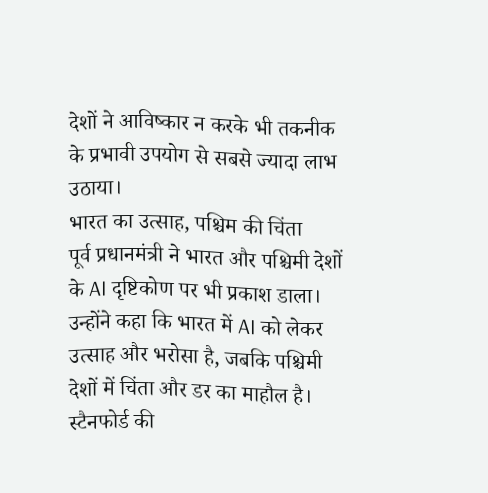देशों ने आविष्कार न करके भी तकनीक के प्रभावी उपयोग से सबसे ज्यादा लाभ उठाया।
भारत का उत्साह, पश्चिम की चिंता
पूर्व प्रधानमंत्री ने भारत और पश्चिमी देशों के AI दृष्टिकोण पर भी प्रकाश डाला। उन्होंने कहा कि भारत में AI को लेकर उत्साह और भरोसा है, जबकि पश्चिमी देशों में चिंता और डर का माहौल है। स्टैनफोर्ड की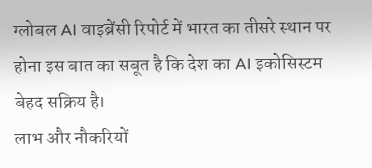ग्लोबल AI वाइब्रेंसी रिपोर्ट में भारत का तीसरे स्थान पर होना इस बात का सबूत है कि देश का AI इकोसिस्टम बेहद सक्रिय है।
लाभ और नौकरियों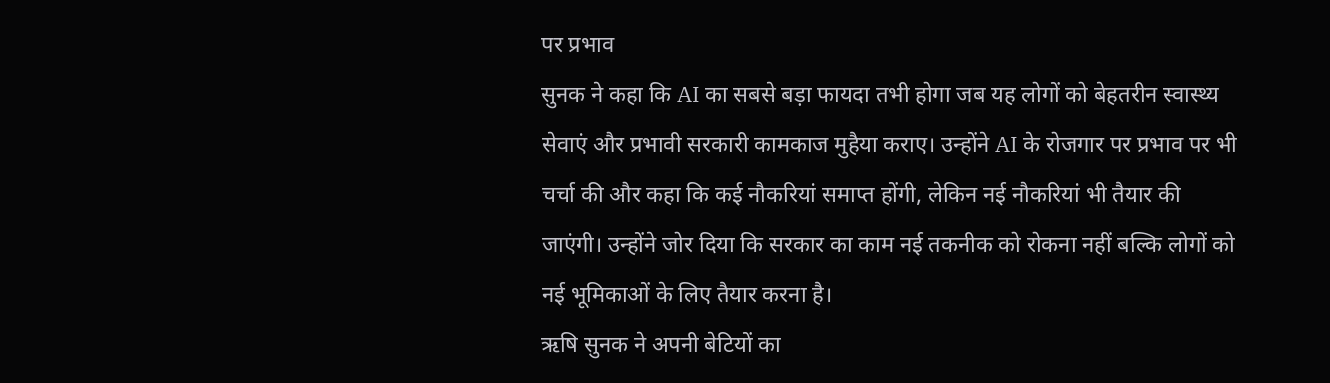पर प्रभाव
सुनक ने कहा कि AI का सबसे बड़ा फायदा तभी होगा जब यह लोगों को बेहतरीन स्वास्थ्य सेवाएं और प्रभावी सरकारी कामकाज मुहैया कराए। उन्होंने AI के रोजगार पर प्रभाव पर भी चर्चा की और कहा कि कई नौकरियां समाप्त होंगी, लेकिन नई नौकरियां भी तैयार की जाएंगी। उन्होंने जोर दिया कि सरकार का काम नई तकनीक को रोकना नहीं बल्कि लोगों को नई भूमिकाओं के लिए तैयार करना है।
ऋषि सुनक ने अपनी बेटियों का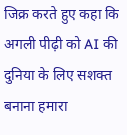जिक्र करते हुए कहा कि अगली पीढ़ी को AI की दुनिया के लिए सशक्त बनाना हमारा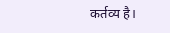कर्तव्य है।